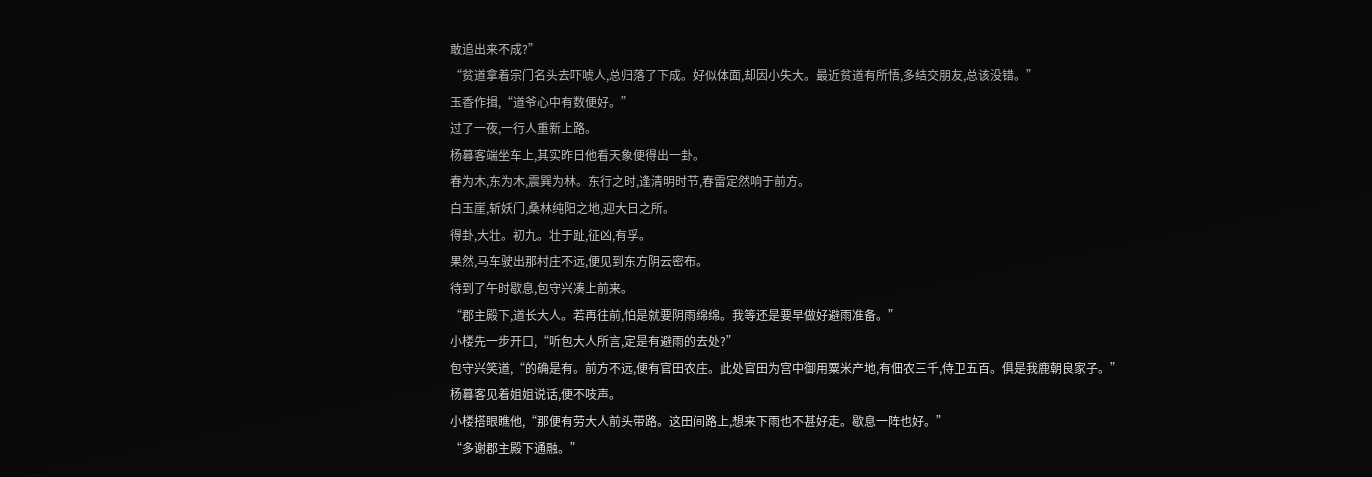敢追出来不成?”
“贫道拿着宗门名头去吓唬人,总归落了下成。好似体面,却因小失大。最近贫道有所悟,多结交朋友,总该没错。”
玉香作揖,“道爷心中有数便好。”
过了一夜,一行人重新上路。
杨暮客端坐车上,其实昨日他看天象便得出一卦。
春为木,东为木,震巽为林。东行之时,逢清明时节,春雷定然响于前方。
白玉崖,斩妖门,桑林纯阳之地,迎大日之所。
得卦,大壮。初九。壮于趾,征凶,有孚。
果然,马车驶出那村庄不远,便见到东方阴云密布。
待到了午时歇息,包守兴凑上前来。
“郡主殿下,道长大人。若再往前,怕是就要阴雨绵绵。我等还是要早做好避雨准备。”
小楼先一步开口,“听包大人所言,定是有避雨的去处?”
包守兴笑道,“的确是有。前方不远,便有官田农庄。此处官田为宫中御用粟米产地,有佃农三千,侍卫五百。俱是我鹿朝良家子。”
杨暮客见着姐姐说话,便不吱声。
小楼搭眼瞧他,“那便有劳大人前头带路。这田间路上,想来下雨也不甚好走。歇息一阵也好。”
“多谢郡主殿下通融。”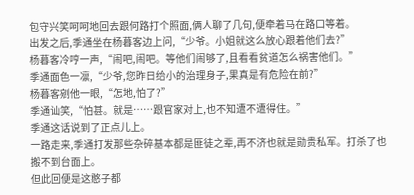包守兴笑呵呵地回去跟何路打个照面,俩人聊了几句,便牵着马在路口等着。
出发之后,季通坐在杨暮客边上问,“少爷。小姐就这么放心跟着他们去?”
杨暮客冷哼一声,“闹吧,闹吧。等他们闹够了,且看看贫道怎么祸害他们。”
季通面色一凛,“少爷,您昨日给小的治理身子,果真是有危险在前?”
杨暮客剜他一眼,“怎地,怕了?”
季通讪笑,“怕甚。就是……跟官家对上,也不知遭不遭得住。”
季通这话说到了正点儿上。
一路走来,季通打发那些杂碎基本都是匪徒之辈,再不济也就是勋贵私军。打杀了也搬不到台面上。
但此回便是这憨子都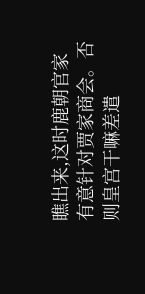瞧出来,这时鹿朝官家有意针对贾家商会。否则皇宫干嘛差遣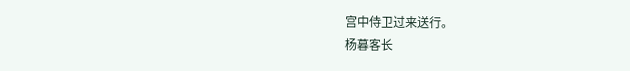宫中侍卫过来送行。
杨暮客长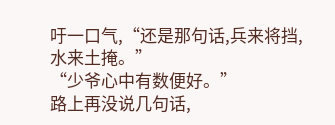吁一口气,“还是那句话,兵来将挡,水来土掩。”
“少爷心中有数便好。”
路上再没说几句话,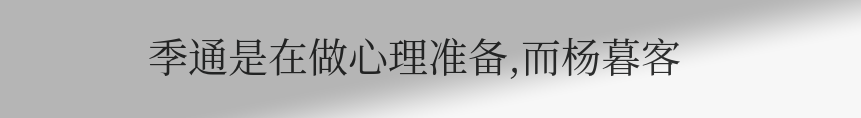季通是在做心理准备,而杨暮客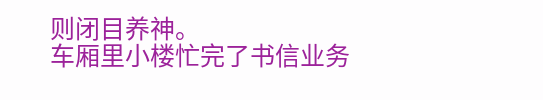则闭目养神。
车厢里小楼忙完了书信业务